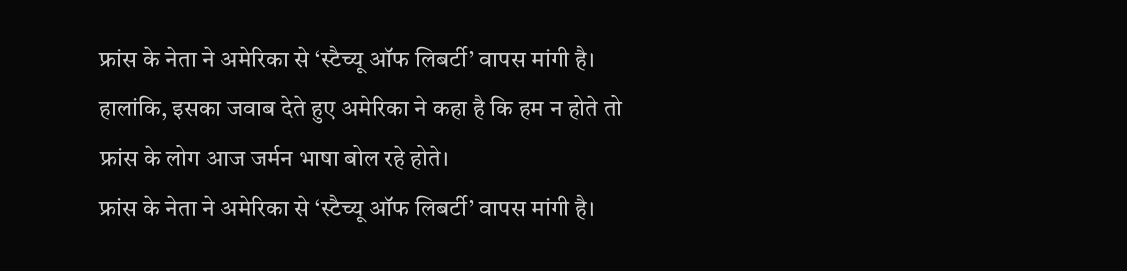फ्रांस के नेता ने अमेरिका से ‘स्टैच्यू ऑफ लिबर्टी’ वापस मांगी है। हालांकि, इसका जवाब देते हुए अमेरिका ने कहा है कि हम न होते तो फ्रांस के लोग आज जर्मन भाषा बोल रहे होते।
फ्रांस के नेता ने अमेरिका से ‘स्टैच्यू ऑफ लिबर्टी’ वापस मांगी है।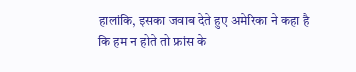हालांकि, इसका जवाब देते हुए अमेरिका ने कहा है कि हम न होते तो फ्रांस के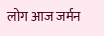लोग आज जर्मन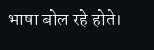भाषा बोल रहे होते।